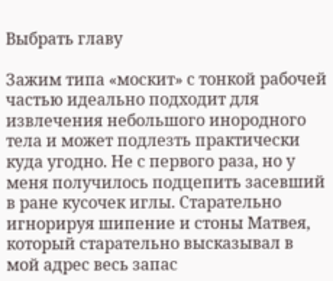Выбрать главу

Зажим типа «москит» с тонкой рабочей частью идеально подходит для извлечения небольшого инородного тела и может подлезть практически куда угодно. Не с первого раза, но у меня получилось подцепить засевший в ране кусочек иглы. Старательно игнорируя шипение и стоны Матвея, который старательно высказывал в мой адрес весь запас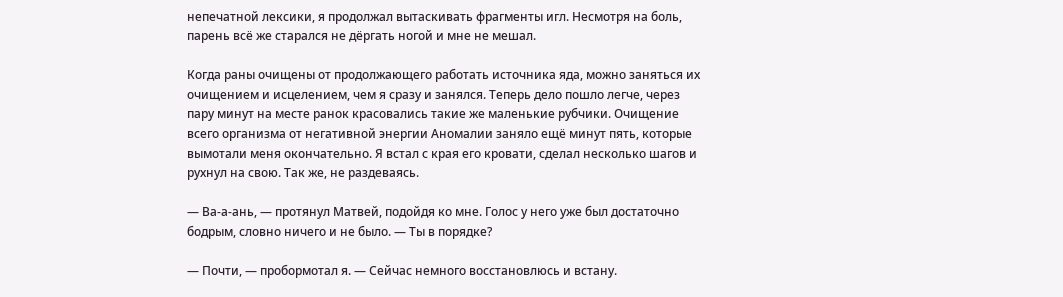непечатной лексики, я продолжал вытаскивать фрагменты игл. Несмотря на боль, парень всё же старался не дёргать ногой и мне не мешал.

Когда раны очищены от продолжающего работать источника яда, можно заняться их очищением и исцелением, чем я сразу и занялся. Теперь дело пошло легче, через пару минут на месте ранок красовались такие же маленькие рубчики. Очищение всего организма от негативной энергии Аномалии заняло ещё минут пять, которые вымотали меня окончательно. Я встал с края его кровати, сделал несколько шагов и рухнул на свою. Так же, не раздеваясь.

— Ва-а-ань, — протянул Матвей, подойдя ко мне. Голос у него уже был достаточно бодрым, словно ничего и не было. — Ты в порядке?

— Почти, — пробормотал я. — Сейчас немного восстановлюсь и встану.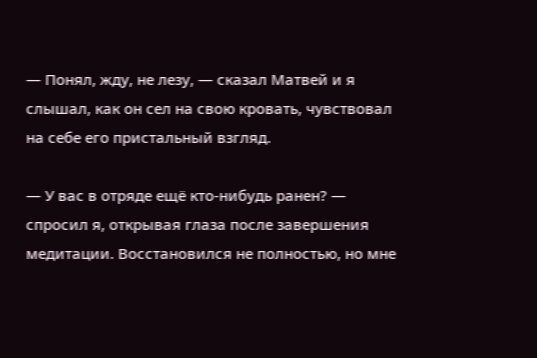— Понял, жду, не лезу, — сказал Матвей и я слышал, как он сел на свою кровать, чувствовал на себе его пристальный взгляд.

— У вас в отряде ещё кто-нибудь ранен? — спросил я, открывая глаза после завершения медитации. Восстановился не полностью, но мне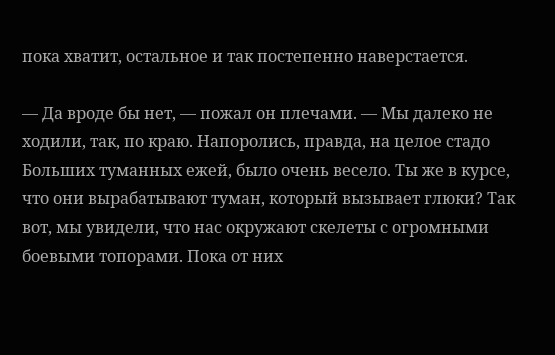пока хватит, остальное и так постепенно наверстается.

— Да вроде бы нет, — пожал он плечами. — Мы далеко не ходили, так, по краю. Напоролись, правда, на целое стадо Больших туманных ежей, было очень весело. Ты же в курсе, что они вырабатывают туман, который вызывает глюки? Так вот, мы увидели, что нас окружают скелеты с огромными боевыми топорами. Пока от них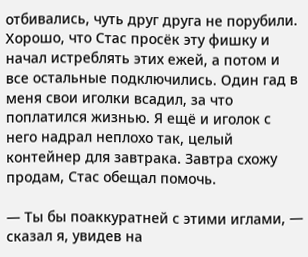отбивались, чуть друг друга не порубили. Хорошо, что Стас просёк эту фишку и начал истреблять этих ежей, а потом и все остальные подключились. Один гад в меня свои иголки всадил, за что поплатился жизнью. Я ещё и иголок с него надрал неплохо так, целый контейнер для завтрака. Завтра схожу продам, Стас обещал помочь.

— Ты бы поаккуратней с этими иглами, — сказал я, увидев на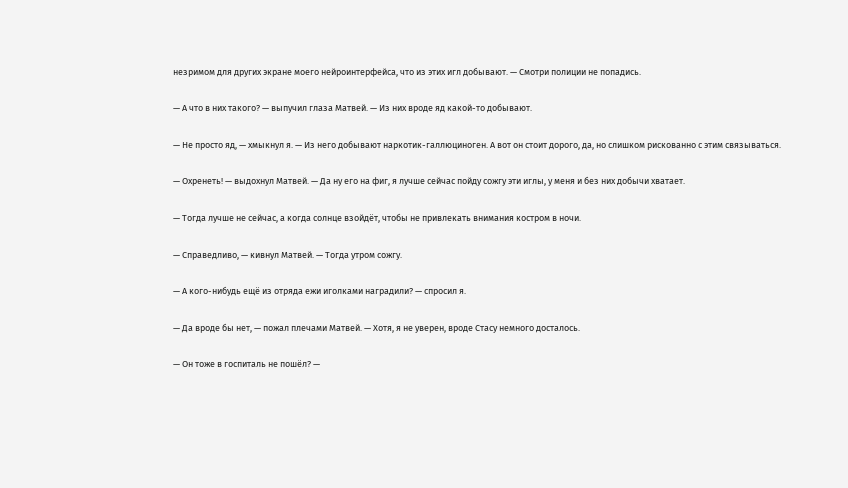незримом для других экране моего нейроинтерфейса, что из этих игл добывают. — Смотри полиции не попадись.

— А что в них такого? — выпучил глаза Матвей. — Из них вроде яд какой-то добывают.

— Не просто яд, — хмыкнул я. — Из него добывают наркотик-галлюциноген. А вот он стоит дорого, да, но слишком рискованно с этим связываться.

— Охренеть! — выдохнул Матвей. — Да ну его на фиг, я лучше сейчас пойду сожгу эти иглы, у меня и без них добычи хватает.

— Тогда лучше не сейчас, а когда солнце взойдёт, чтобы не привлекать внимания костром в ночи.

— Справедливо, — кивнул Матвей. — Тогда утром сожгу.

— А кого-нибудь ещё из отряда ежи иголками наградили? — спросил я.

— Да вроде бы нет, — пожал плечами Матвей. — Хотя, я не уверен, вроде Стасу немного досталось.

— Он тоже в госпиталь не пошёл? —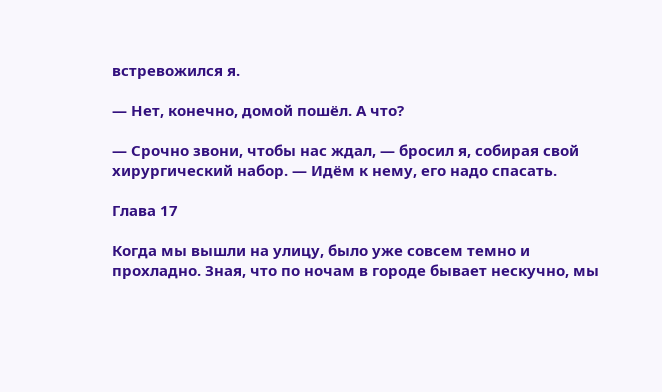встревожился я.

— Нет, конечно, домой пошёл. А что?

— Срочно звони, чтобы нас ждал, — бросил я, собирая свой хирургический набор. — Идём к нему, его надо спасать.

Глава 17

Когда мы вышли на улицу, было уже совсем темно и прохладно. Зная, что по ночам в городе бывает нескучно, мы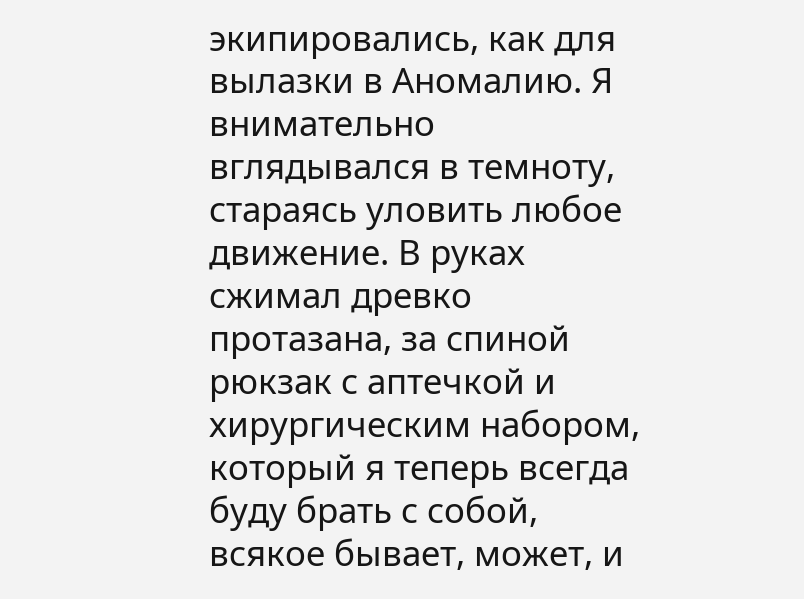экипировались, как для вылазки в Аномалию. Я внимательно вглядывался в темноту, стараясь уловить любое движение. В руках сжимал древко протазана, за спиной рюкзак с аптечкой и хирургическим набором, который я теперь всегда буду брать с собой, всякое бывает, может, и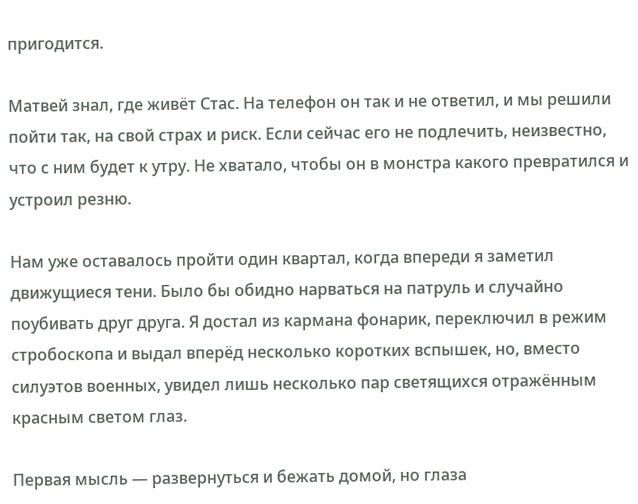пригодится.

Матвей знал, где живёт Стас. На телефон он так и не ответил, и мы решили пойти так, на свой страх и риск. Если сейчас его не подлечить, неизвестно, что с ним будет к утру. Не хватало, чтобы он в монстра какого превратился и устроил резню.

Нам уже оставалось пройти один квартал, когда впереди я заметил движущиеся тени. Было бы обидно нарваться на патруль и случайно поубивать друг друга. Я достал из кармана фонарик, переключил в режим стробоскопа и выдал вперёд несколько коротких вспышек, но, вместо силуэтов военных, увидел лишь несколько пар светящихся отражённым красным светом глаз.

Первая мысль — развернуться и бежать домой, но глаза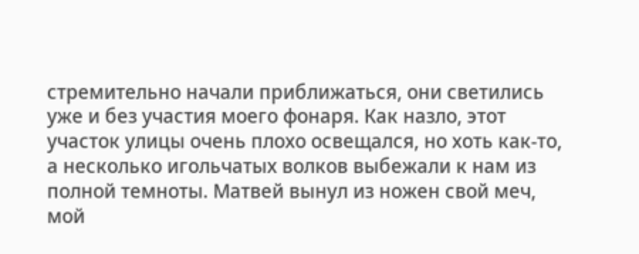стремительно начали приближаться, они светились уже и без участия моего фонаря. Как назло, этот участок улицы очень плохо освещался, но хоть как-то, а несколько игольчатых волков выбежали к нам из полной темноты. Матвей вынул из ножен свой меч, мой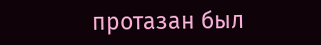протазан был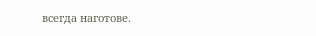всегда наготове.